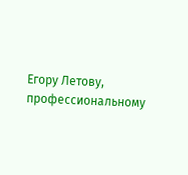Егору Летову, профессиональному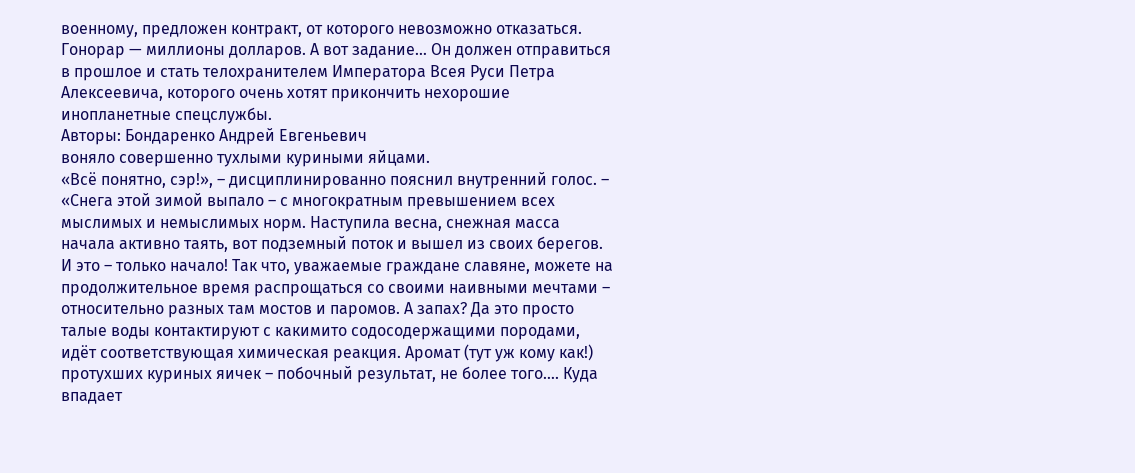военному, предложен контракт, от которого невозможно отказаться. Гонорар — миллионы долларов. А вот задание… Он должен отправиться в прошлое и стать телохранителем Императора Всея Руси Петра Алексеевича, которого очень хотят прикончить нехорошие инопланетные спецслужбы.
Авторы: Бондаренко Андрей Евгеньевич
воняло совершенно тухлыми куриными яйцами.
«Всё понятно, сэр!», – дисциплинированно пояснил внутренний голос. – «Снега этой зимой выпало – с многократным превышением всех мыслимых и немыслимых норм. Наступила весна, снежная масса начала активно таять, вот подземный поток и вышел из своих берегов. И это – только начало! Так что, уважаемые граждане славяне, можете на продолжительное время распрощаться со своими наивными мечтами – относительно разных там мостов и паромов. А запах? Да это просто талые воды контактируют с какимито содосодержащими породами, идёт соответствующая химическая реакция. Аромат (тут уж кому как!) протухших куриных яичек – побочный результат, не более того…. Куда впадает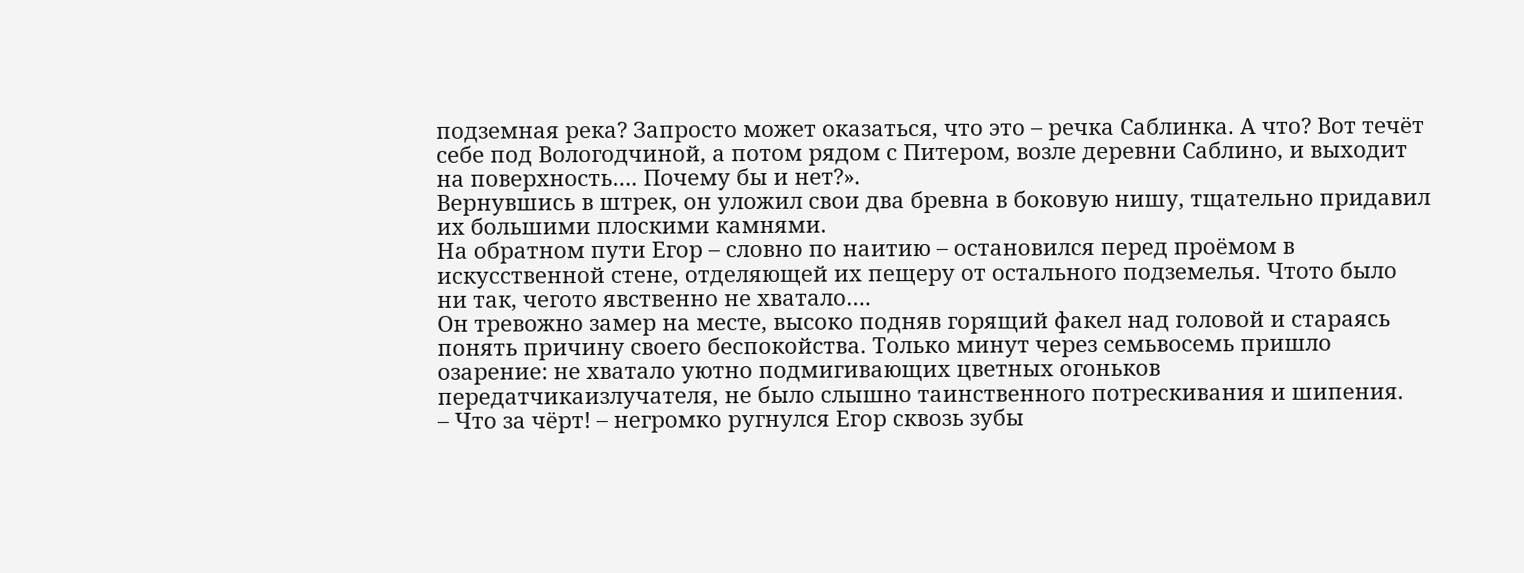подземная река? Запросто может оказаться, что это – речка Саблинка. А что? Вот течёт себе под Вологодчиной, а потом рядом с Питером, возле деревни Саблино, и выходит на поверхность…. Почему бы и нет?».
Вернувшись в штрек, он уложил свои два бревна в боковую нишу, тщательно придавил их большими плоскими камнями.
На обратном пути Егор – словно по наитию – остановился перед проёмом в искусственной стене, отделяющей их пещеру от остального подземелья. Чтото было ни так, чегото явственно не хватало….
Он тревожно замер на месте, высоко подняв горящий факел над головой и стараясь понять причину своего беспокойства. Только минут через семьвосемь пришло озарение: не хватало уютно подмигивающих цветных огоньков передатчикаизлучателя, не было слышно таинственного потрескивания и шипения.
– Что за чёрт! – негромко ругнулся Егор сквозь зубы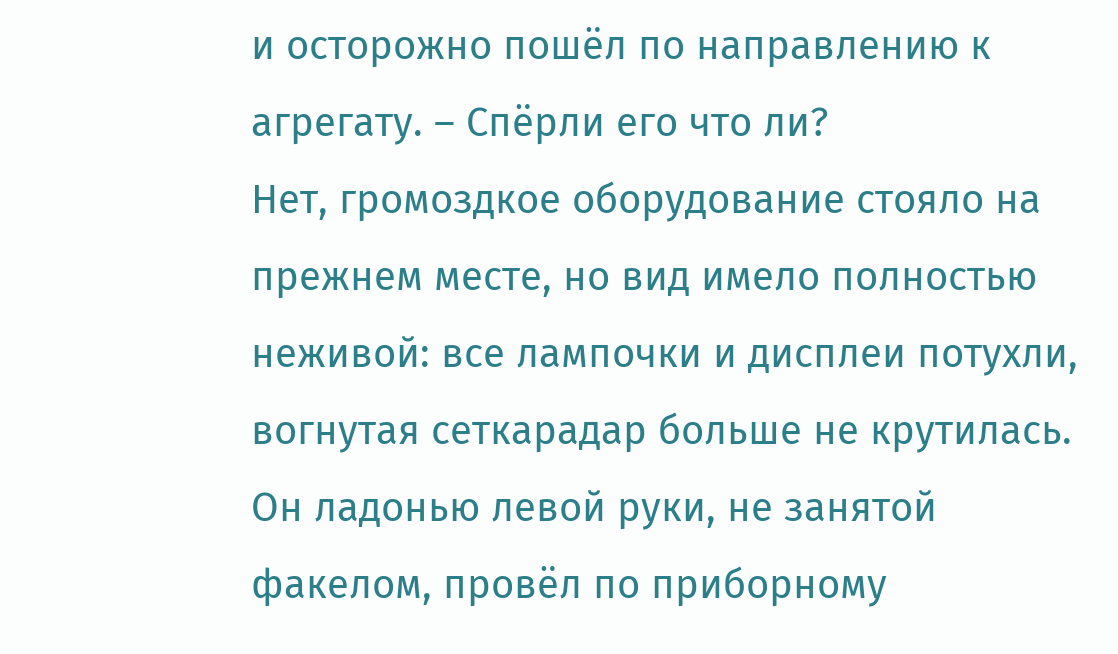и осторожно пошёл по направлению к агрегату. – Спёрли его что ли?
Нет, громоздкое оборудование стояло на прежнем месте, но вид имело полностью неживой: все лампочки и дисплеи потухли, вогнутая сеткарадар больше не крутилась. Он ладонью левой руки, не занятой факелом, провёл по приборному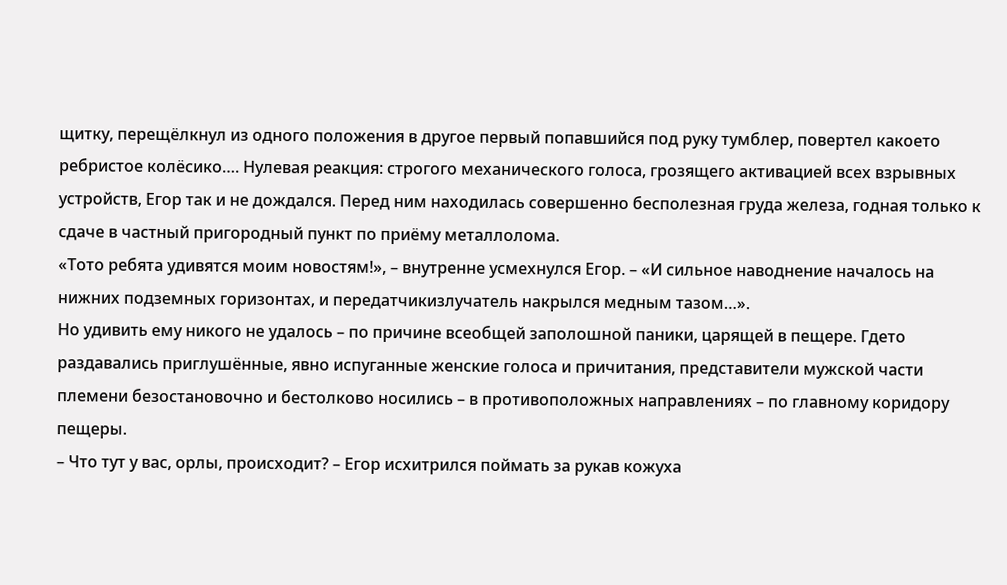щитку, перещёлкнул из одного положения в другое первый попавшийся под руку тумблер, повертел какоето ребристое колёсико…. Нулевая реакция: строгого механического голоса, грозящего активацией всех взрывных устройств, Егор так и не дождался. Перед ним находилась совершенно бесполезная груда железа, годная только к сдаче в частный пригородный пункт по приёму металлолома.
«Тото ребята удивятся моим новостям!», – внутренне усмехнулся Егор. – «И сильное наводнение началось на нижних подземных горизонтах, и передатчикизлучатель накрылся медным тазом…».
Но удивить ему никого не удалось – по причине всеобщей заполошной паники, царящей в пещере. Гдето раздавались приглушённые, явно испуганные женские голоса и причитания, представители мужской части племени безостановочно и бестолково носились – в противоположных направлениях – по главному коридору пещеры.
– Что тут у вас, орлы, происходит? – Егор исхитрился поймать за рукав кожуха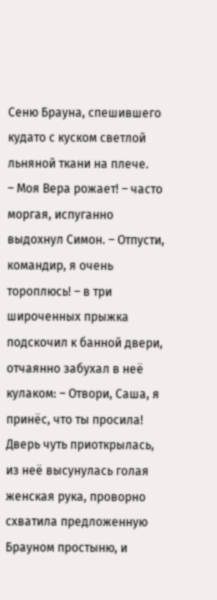Сеню Брауна, спешившего кудато с куском светлой льняной ткани на плече.
– Моя Вера рожает! – часто моргая, испуганно выдохнул Симон. – Отпусти, командир, я очень тороплюсь! – в три широченных прыжка подскочил к банной двери, отчаянно забухал в неё кулаком: – Отвори, Саша, я принёс, что ты просила!
Дверь чуть приоткрылась, из неё высунулась голая женская рука, проворно схватила предложенную Брауном простыню, и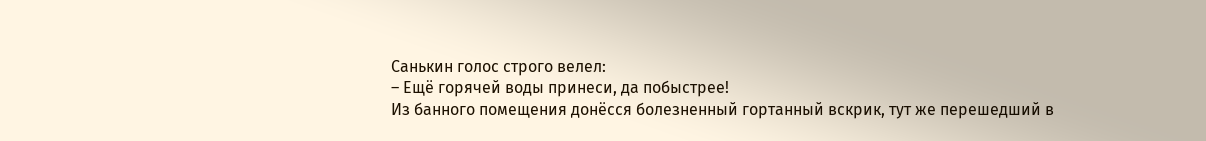Санькин голос строго велел:
– Ещё горячей воды принеси, да побыстрее!
Из банного помещения донёсся болезненный гортанный вскрик, тут же перешедший в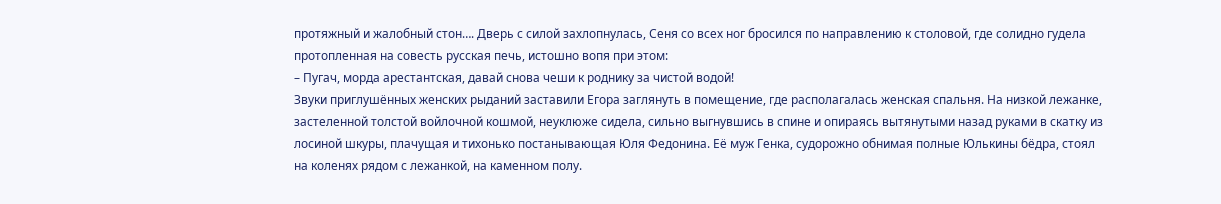протяжный и жалобный стон…. Дверь с силой захлопнулась, Сеня со всех ног бросился по направлению к столовой, где солидно гудела протопленная на совесть русская печь, истошно вопя при этом:
– Пугач, морда арестантская, давай снова чеши к роднику за чистой водой!
Звуки приглушённых женских рыданий заставили Егора заглянуть в помещение, где располагалась женская спальня. На низкой лежанке, застеленной толстой войлочной кошмой, неуклюже сидела, сильно выгнувшись в спине и опираясь вытянутыми назад руками в скатку из лосиной шкуры, плачущая и тихонько постанывающая Юля Федонина. Её муж Генка, судорожно обнимая полные Юлькины бёдра, стоял на коленях рядом с лежанкой, на каменном полу.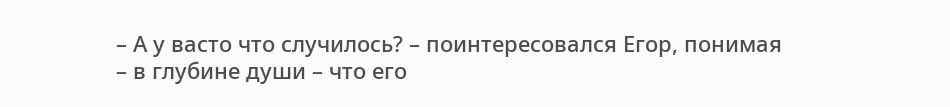– А у васто что случилось? – поинтересовался Егор, понимая – в глубине души – что его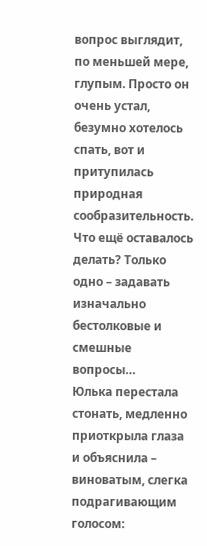вопрос выглядит, по меньшей мере, глупым. Просто он очень устал, безумно хотелось спать, вот и притупилась природная сообразительность. Что ещё оставалось делать? Только одно – задавать изначально бестолковые и смешные вопросы…
Юлька перестала стонать, медленно приоткрыла глаза и объяснила – виноватым, слегка подрагивающим голосом: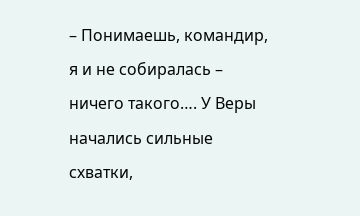– Понимаешь, командир, я и не собиралась – ничего такого…. У Веры начались сильные схватки,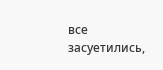все засуетились,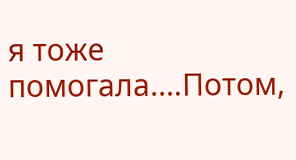я тоже помогала.…Потом,